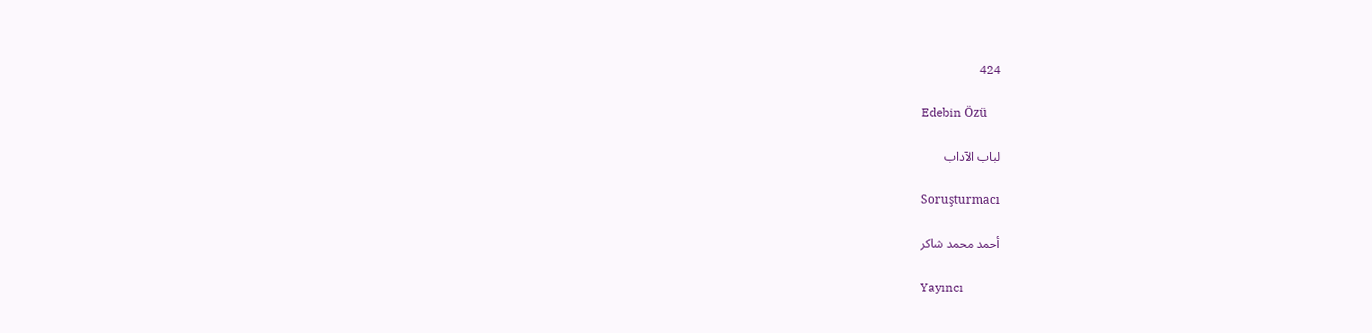424

Edebin Özü

لباب الآداب

Soruşturmacı

أحمد محمد شاكر

Yayıncı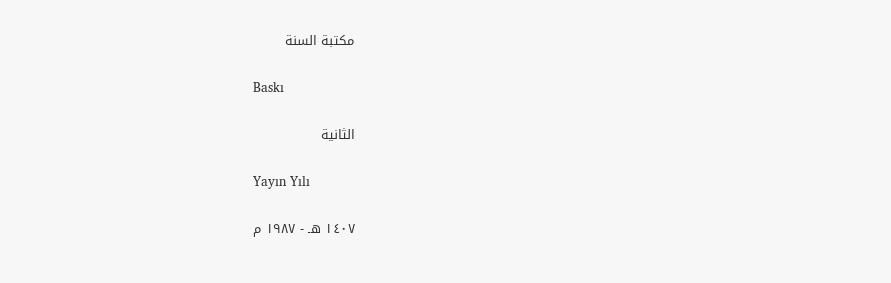مكتبة السنة

Baskı

الثانية

Yayın Yılı

١٤٠٧ هـ - ١٩٨٧ م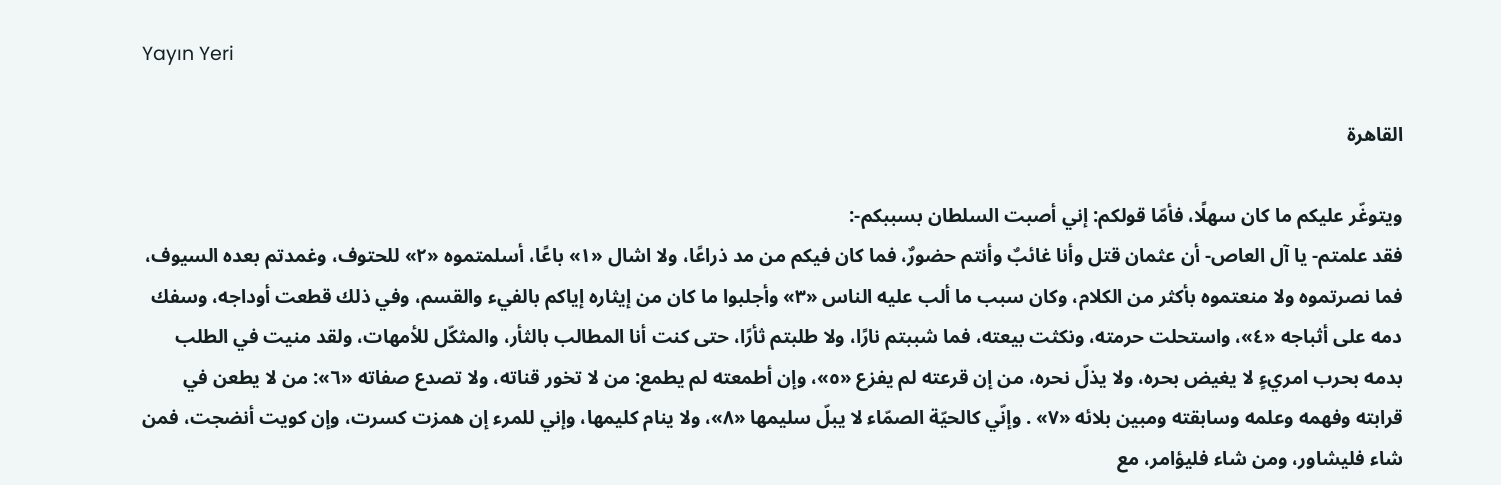Yayın Yeri

القاهرة

ويتوغّر عليكم ما كان سهلًا، فأمّا قولكم: إني أصبت السلطان بسببكم-:
فقد علمتم- يا آل العاص- أن عثمان قتل وأنا غائبٌ وأنتم حضورٌ، فما كان فيكم من مد ذراعًا، ولا اشال «١» باعًا، أسلمتموه «٢» للحتوف، وغمدتم بعده السيوف، فما نصرتموه ولا منعتموه بأكثر من الكلام، وكان سبب ما ألب عليه الناس «٣» وأجلبوا ما كان من إيثاره إياكم بالفيء والقسم، وفي ذلك قطعت أوداجه، وسفك دمه على أثباجه «٤»، واستحلت حرمته، ونكثت بيعته، فما شببتم نارًا، ولا طلبتم ثأرًا، حتى كنت أنا المطالب بالثأر، والمثكّل للأمهات، ولقد منيت في الطلب بدمه بحرب امريءٍ لا يغيض بحره، ولا يذلّ نحره، من إن قرعته لم يفزع «٥»، وإن أطمعته لم يطمع: من لا تخور قناته، ولا تصدع صفاته «٦»: من لا يطعن في قرابته وفهمه وعلمه وسابقته ومبين بلائه «٧» . وإنّي كالحيّة الصمّاء لا يبلّ سليمها «٨»، ولا ينام كليمها، وإني للمرء إن همزت كسرت، وإن كويت أنضجت، فمن شاء فليشاور، ومن شاء فليؤامر، مع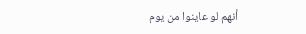أنهم لو عاينوا من يوم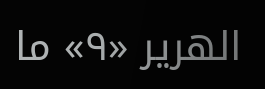الهرير «٩» ما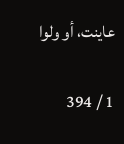عاينت، أو ولوا

1 / 394